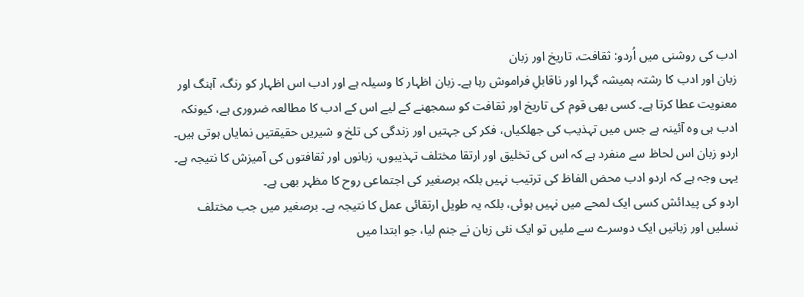ادب کی روشنی میں اُردو: ثقافت، تاریخ اور زبان
زبان اور ادب کا رشتہ ہمیشہ گہرا اور ناقابلِ فراموش رہا ہے۔ زبان اظہار کا وسیلہ ہے اور ادب اس اظہار کو رنگ، آہنگ اور معنویت عطا کرتا ہے۔ کسی بھی قوم کی تاریخ اور ثقافت کو سمجھنے کے لیے اس کے ادب کا مطالعہ ضروری ہے، کیونکہ ادب ہی وہ آئینہ ہے جس میں تہذیب کی جھلکیاں، فکر کی جہتیں اور زندگی کی تلخ و شیریں حقیقتیں نمایاں ہوتی ہیں۔ اردو زبان اس لحاظ سے منفرد ہے کہ اس کی تخلیق اور ارتقا مختلف تہذیبوں، زبانوں اور ثقافتوں کی آمیزش کا نتیجہ ہے۔ یہی وجہ ہے کہ اردو ادب محض الفاظ کی ترتیب نہیں بلکہ برصغیر کی اجتماعی روح کا مظہر بھی ہے۔
اردو کی پیدائش کسی ایک لمحے میں نہیں ہوئی، بلکہ یہ طویل ارتقائی عمل کا نتیجہ ہے۔ برصغیر میں جب مختلف نسلیں اور زبانیں ایک دوسرے سے ملیں تو ایک نئی زبان نے جنم لیا، جو ابتدا میں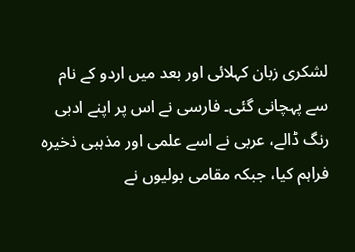لشکری زبان کہلائی اور بعد میں اردو کے نام سے پہچانی گئی۔ فارسی نے اس پر اپنے ادبی رنگ ڈالے، عربی نے اسے علمی اور مذہبی ذخیرہ فراہم کیا، جبکہ مقامی بولیوں نے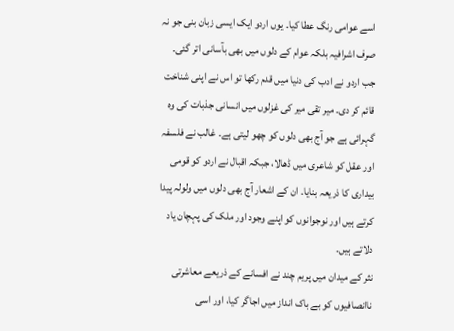اسے عوامی رنگ عطا کیا۔ یوں اردو ایک ایسی زبان بنی جو نہ صرف اشرافیہ بلکہ عوام کے دلوں میں بھی بآسانی اتر گئی۔
جب اردو نے ادب کی دنیا میں قدم رکھا تو اس نے اپنی شناخت قائم کر دی۔ میر تقی میر کی غزلوں میں انسانی جذبات کی وہ گہرائی ہے جو آج بھی دلوں کو چھو لیتی ہے۔ غالب نے فلسفہ اور عقل کو شاعری میں ڈھالا، جبکہ اقبال نے اردو کو قومی بیداری کا ذریعہ بنایا۔ ان کے اشعار آج بھی دلوں میں ولولہ پیدا کرتے ہیں اور نوجوانوں کو اپنے وجود اور ملک کی پہچان یاد دلاتے ہیں۔
نثر کے میدان میں پریم چند نے افسانے کے ذریعے معاشرتی ناانصافیوں کو بے باک انداز میں اجاگر کیا، اور اسی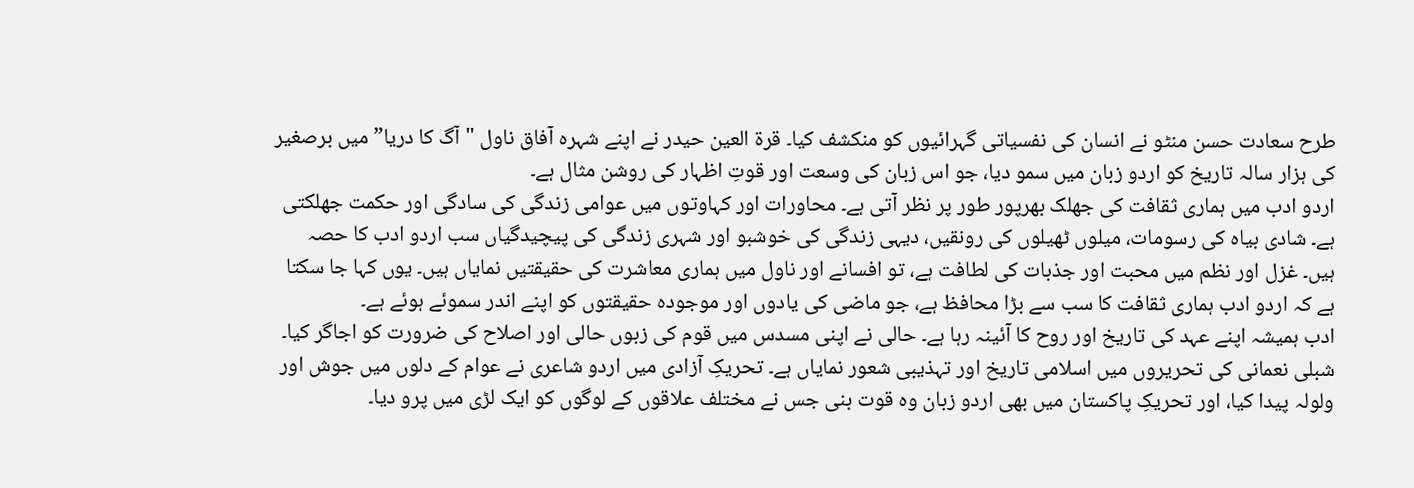طرح سعادت حسن منٹو نے انسان کی نفسیاتی گہرائیوں کو منکشف کیا۔ قرۃ العین حیدر نے اپنے شہرہ آفاق ناول "آگ کا دریا” میں برصغیر کی ہزار سالہ تاریخ کو اردو زبان میں سمو دیا، جو اس زبان کی وسعت اور قوتِ اظہار کی روشن مثال ہے۔
اردو ادب میں ہماری ثقافت کی جھلک بھرپور طور پر نظر آتی ہے۔ محاورات اور کہاوتوں میں عوامی زندگی کی سادگی اور حکمت جھلکتی ہے۔ شادی بیاہ کی رسومات، میلوں ٹھیلوں کی رونقیں، دیہی زندگی کی خوشبو اور شہری زندگی کی پیچیدگیاں سب اردو ادب کا حصہ ہیں۔ غزل اور نظم میں محبت اور جذبات کی لطافت ہے، تو افسانے اور ناول میں ہماری معاشرت کی حقیقتیں نمایاں ہیں۔ یوں کہا جا سکتا ہے کہ اردو ادب ہماری ثقافت کا سب سے بڑا محافظ ہے، جو ماضی کی یادوں اور موجودہ حقیقتوں کو اپنے اندر سموئے ہوئے ہے۔
ادب ہمیشہ اپنے عہد کی تاریخ اور روح کا آئینہ رہا ہے۔ حالی نے اپنی مسدس میں قوم کی زبوں حالی اور اصلاح کی ضرورت کو اجاگر کیا۔ شبلی نعمانی کی تحریروں میں اسلامی تاریخ اور تہذیبی شعور نمایاں ہے۔ تحریکِ آزادی میں اردو شاعری نے عوام کے دلوں میں جوش اور ولولہ پیدا کیا، اور تحریکِ پاکستان میں بھی اردو زبان وہ قوت بنی جس نے مختلف علاقوں کے لوگوں کو ایک لڑی میں پرو دیا۔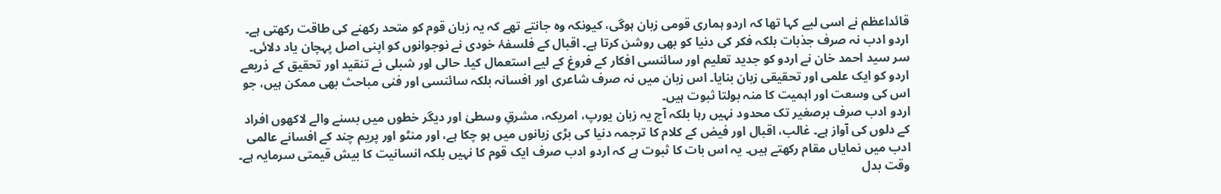قائداعظم نے اسی لیے کہا تھا کہ اردو ہماری قومی زبان ہوگی، کیونکہ وہ جانتے تھے کہ یہ زبان قوم کو متحد رکھنے کی طاقت رکھتی ہے۔
اردو ادب نہ صرف جذبات بلکہ فکر کی دنیا کو بھی روشن کرتا ہے۔ اقبال کے فلسفۂ خودی نے نوجوانوں کو اپنی اصل پہچان یاد دلائی۔ سر سید احمد خان نے اردو کو جدید تعلیم اور سائنسی افکار کے فروغ کے لیے استعمال کیا۔ حالی اور شبلی نے تنقید اور تحقیق کے ذریعے اردو کو ایک علمی اور تحقیقی زبان بنایا۔ اس زبان میں نہ صرف شاعری اور افسانہ بلکہ سائنسی اور فنی مباحث بھی ممکن ہیں، جو اس کی وسعت اور اہمیت کا منہ بولتا ثبوت ہیں۔
اردو ادب صرف برصغیر تک محدود نہیں رہا بلکہ آج یہ زبان یورپ، امریکہ، مشرقِ وسطیٰ اور دیگر خطوں میں بسنے والے لاکھوں افراد کے دلوں کی آواز ہے۔ غالب، اقبال اور فیض کے کلام کا ترجمہ دنیا کی بڑی زبانوں میں ہو چکا ہے، اور منٹو اور پریم چند کے افسانے عالمی ادب میں نمایاں مقام رکھتے ہیں۔ یہ اس بات کا ثبوت ہے کہ اردو ادب صرف ایک قوم کا نہیں بلکہ انسانیت کا بیش قیمتی سرمایہ ہے۔
وقت بدل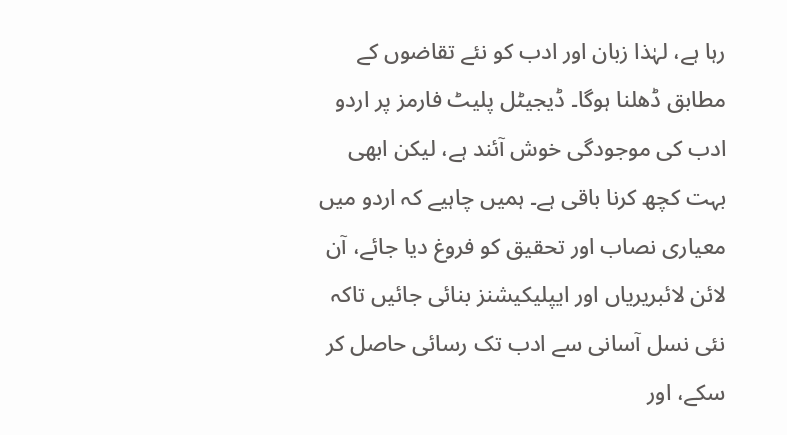رہا ہے، لہٰذا زبان اور ادب کو نئے تقاضوں کے مطابق ڈھلنا ہوگا۔ ڈیجیٹل پلیٹ فارمز پر اردو ادب کی موجودگی خوش آئند ہے، لیکن ابھی بہت کچھ کرنا باقی ہے۔ ہمیں چاہیے کہ اردو میں معیاری نصاب اور تحقیق کو فروغ دیا جائے، آن لائن لائبریریاں اور ایپلیکیشنز بنائی جائیں تاکہ نئی نسل آسانی سے ادب تک رسائی حاصل کر سکے، اور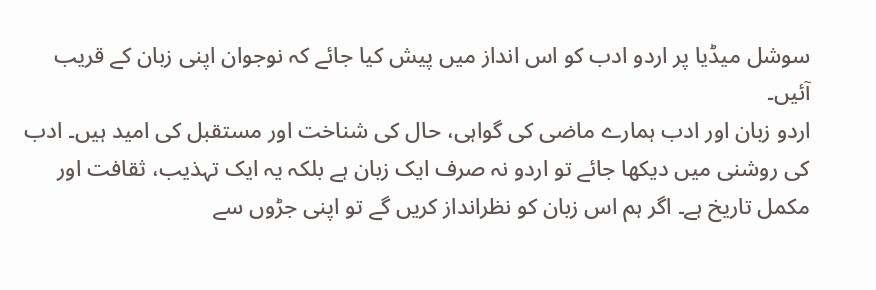سوشل میڈیا پر اردو ادب کو اس انداز میں پیش کیا جائے کہ نوجوان اپنی زبان کے قریب آئیں۔
اردو زبان اور ادب ہمارے ماضی کی گواہی، حال کی شناخت اور مستقبل کی امید ہیں۔ ادب کی روشنی میں دیکھا جائے تو اردو نہ صرف ایک زبان ہے بلکہ یہ ایک تہذیب، ثقافت اور مکمل تاریخ ہے۔ اگر ہم اس زبان کو نظرانداز کریں گے تو اپنی جڑوں سے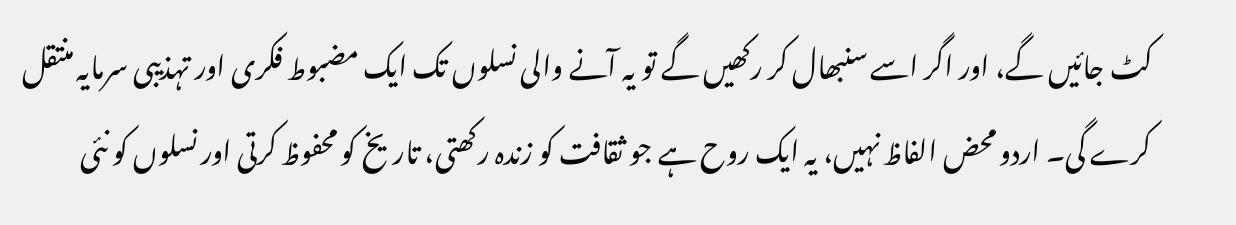کٹ جائیں گے، اور اگر اسے سنبھال کر رکھیں گے تو یہ آنے والی نسلوں تک ایک مضبوط فکری اور تہذیبی سرمایہ منتقل کرے گی۔ اردو محض الفاظ نہیں، یہ ایک روح ہے جو ثقافت کو زندہ رکھتی، تاریخ کو محفوظ کرتی اور نسلوں کو نئی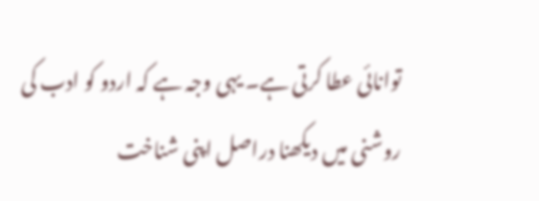توانائی عطا کرتی ہے۔ یہی وجہ ہے کہ اردو کو ادب کی روشنی میں دیکھنا دراصل اپنی شناخت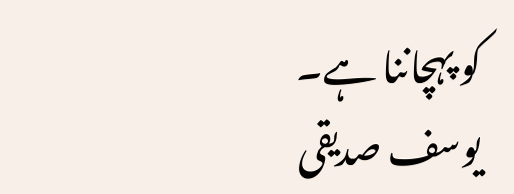کو پہچاننا ہے۔
یوسف صدیقی